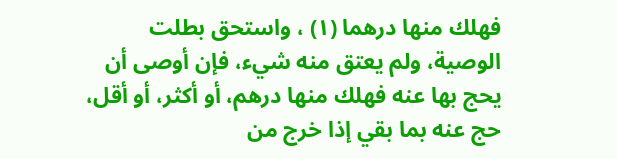فهلك منها درهما (١) ، واستحق بطلت الوصية، ولم يعتق منه شيء، فإن أوصى أن يحج بها عنه فهلك منها درهم، أو أكثر، أو أقل، حج عنه بما بقي إذا خرج من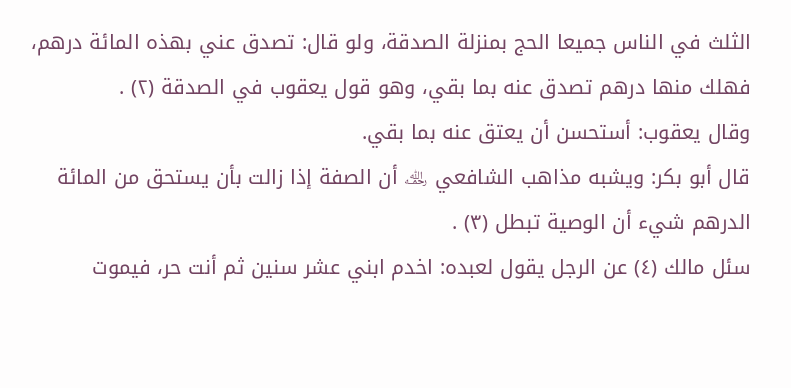الثلث في الناس جميعا الحج بمنزلة الصدقة، ولو قال: تصدق عني بهذه المائة درهم، فهلك منها درهم تصدق عنه بما بقي، وهو قول يعقوب في الصدقة (٢) .
وقال يعقوب: أستحسن أن يعتق عنه بما بقي.
قال أبو بكر: ويشبه مذاهب الشافعي ﵀ أن الصفة إذا زالت بأن يستحق من المائة الدرهم شيء أن الوصية تبطل (٣) .
سئل مالك (٤) عن الرجل يقول لعبده: اخدم ابني عشر سنين ثم أنت حر، فيموت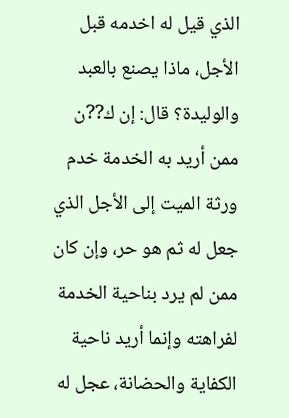الذي قيل له اخدمه قبل الأجل، ماذا يصنع بالعبد والوليدة؟ قال: إن ك??ن ممن أريد به الخدمة خدم ورثة الميت إلى الأجل الذي جعل له ثم هو حر، وإن كان ممن لم يرد بناحية الخدمة لفراهته وإنما أريد ناحية الكفاية والحضانة، عجل له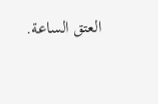العتق الساعة.